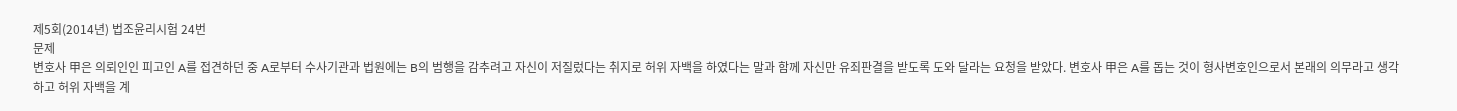제5회(2014년) 법조윤리시험 24번
문제
변호사 甲은 의뢰인인 피고인 A를 접견하던 중 A로부터 수사기관과 법원에는 B의 범행을 감추려고 자신이 저질렀다는 취지로 허위 자백을 하였다는 말과 함께 자신만 유죄판결을 받도록 도와 달라는 요청을 받았다. 변호사 甲은 A를 돕는 것이 형사변호인으로서 본래의 의무라고 생각하고 허위 자백을 계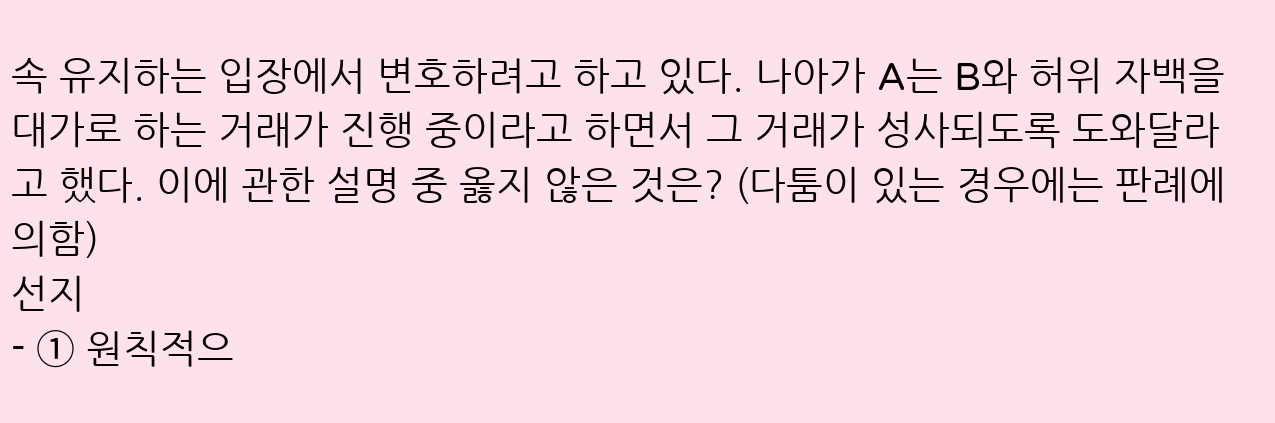속 유지하는 입장에서 변호하려고 하고 있다. 나아가 A는 B와 허위 자백을 대가로 하는 거래가 진행 중이라고 하면서 그 거래가 성사되도록 도와달라고 했다. 이에 관한 설명 중 옳지 않은 것은? (다툼이 있는 경우에는 판례에 의함)
선지
- ① 원칙적으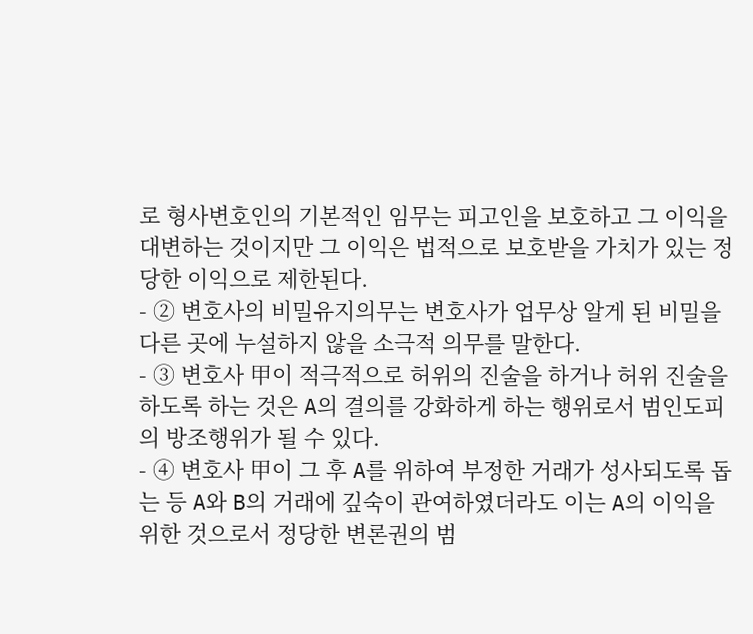로 형사변호인의 기본적인 임무는 피고인을 보호하고 그 이익을 대변하는 것이지만 그 이익은 법적으로 보호받을 가치가 있는 정당한 이익으로 제한된다.
- ② 변호사의 비밀유지의무는 변호사가 업무상 알게 된 비밀을 다른 곳에 누설하지 않을 소극적 의무를 말한다.
- ③ 변호사 甲이 적극적으로 허위의 진술을 하거나 허위 진술을 하도록 하는 것은 A의 결의를 강화하게 하는 행위로서 범인도피의 방조행위가 될 수 있다.
- ④ 변호사 甲이 그 후 A를 위하여 부정한 거래가 성사되도록 돕는 등 A와 B의 거래에 깊숙이 관여하였더라도 이는 A의 이익을 위한 것으로서 정당한 변론권의 범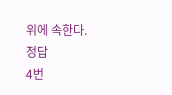위에 속한다.
정답
4번